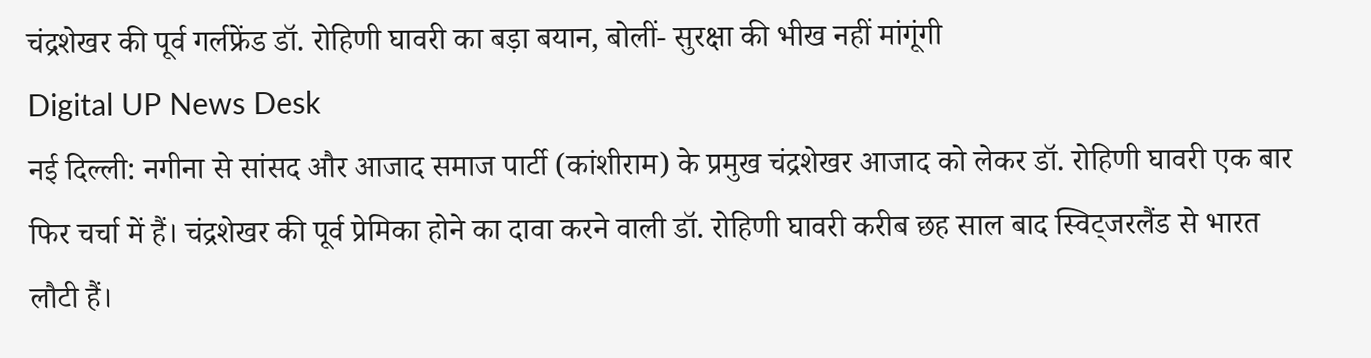चंद्रशेखर की पूर्व गर्लफ्रेंड डॉ. रोहिणी घावरी का बड़ा बयान, बोलीं- सुरक्षा की भीख नहीं मांगूंगी
Digital UP News Desk
नई दिल्ली: नगीना से सांसद और आजाद समाज पार्टी (कांशीराम) के प्रमुख चंद्रशेखर आजाद को लेकर डॉ. रोहिणी घावरी एक बार फिर चर्चा में हैं। चंद्रशेखर की पूर्व प्रेमिका होने का दावा करने वाली डॉ. रोहिणी घावरी करीब छह साल बाद स्विट्जरलैंड से भारत लौटी हैं।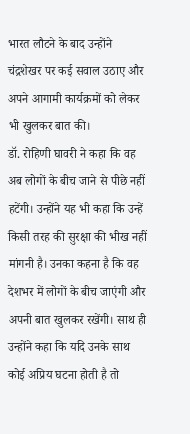भारत लौटने के बाद उन्होंने चंद्रशेखर पर कई सवाल उठाए और अपने आगामी कार्यक्रमों को लेकर भी खुलकर बात की।
डॉ. रोहिणी घावरी ने कहा कि वह अब लोगों के बीच जाने से पीछे नहीं हटेंगी। उन्होंने यह भी कहा कि उन्हें किसी तरह की सुरक्षा की भीख नहीं मांगनी है। उनका कहना है कि वह देशभर में लोगों के बीच जाएंगी और अपनी बात खुलकर रखेंगी। साथ ही उन्होंने कहा कि यदि उनके साथ कोई अप्रिय घटना होती है तो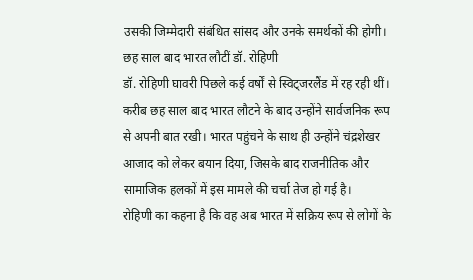उसकी जिम्मेदारी संबंधित सांसद और उनके समर्थकों की होगी।
छह साल बाद भारत लौटीं डॉ. रोहिणी
डॉ. रोहिणी घावरी पिछले कई वर्षों से स्विट्जरलैंड में रह रही थीं। करीब छह साल बाद भारत लौटने के बाद उन्होंने सार्वजनिक रूप से अपनी बात रखी। भारत पहुंचने के साथ ही उन्होंने चंद्रशेखर आजाद को लेकर बयान दिया, जिसके बाद राजनीतिक और सामाजिक हलकों में इस मामले की चर्चा तेज हो गई है।
रोहिणी का कहना है कि वह अब भारत में सक्रिय रूप से लोगों के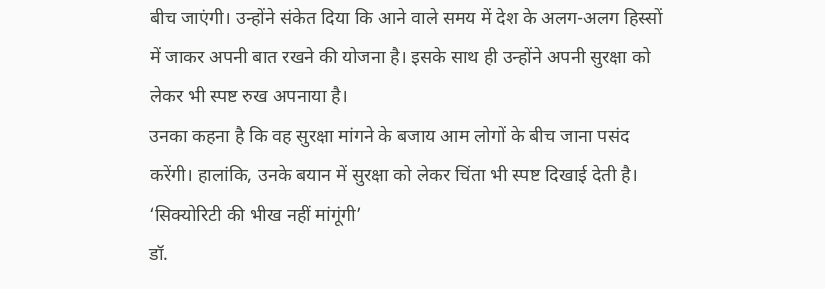बीच जाएंगी। उन्होंने संकेत दिया कि आने वाले समय में देश के अलग-अलग हिस्सों में जाकर अपनी बात रखने की योजना है। इसके साथ ही उन्होंने अपनी सुरक्षा को लेकर भी स्पष्ट रुख अपनाया है।
उनका कहना है कि वह सुरक्षा मांगने के बजाय आम लोगों के बीच जाना पसंद करेंगी। हालांकि, उनके बयान में सुरक्षा को लेकर चिंता भी स्पष्ट दिखाई देती है।
‘सिक्योरिटी की भीख नहीं मांगूंगी’
डॉ.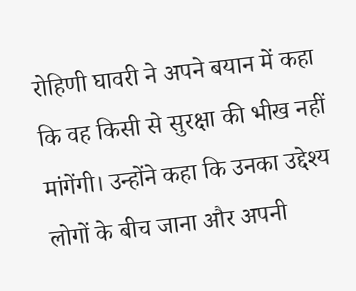रोहिणी घावरी ने अपने बयान में कहा कि वह किसी से सुरक्षा की भीख नहीं मांगेंगी। उन्होंने कहा कि उनका उद्देश्य लोगों के बीच जाना और अपनी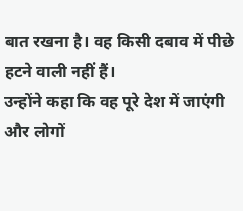बात रखना है। वह किसी दबाव में पीछे हटने वाली नहीं हैं।
उन्होंने कहा कि वह पूरे देश में जाएंगी और लोगों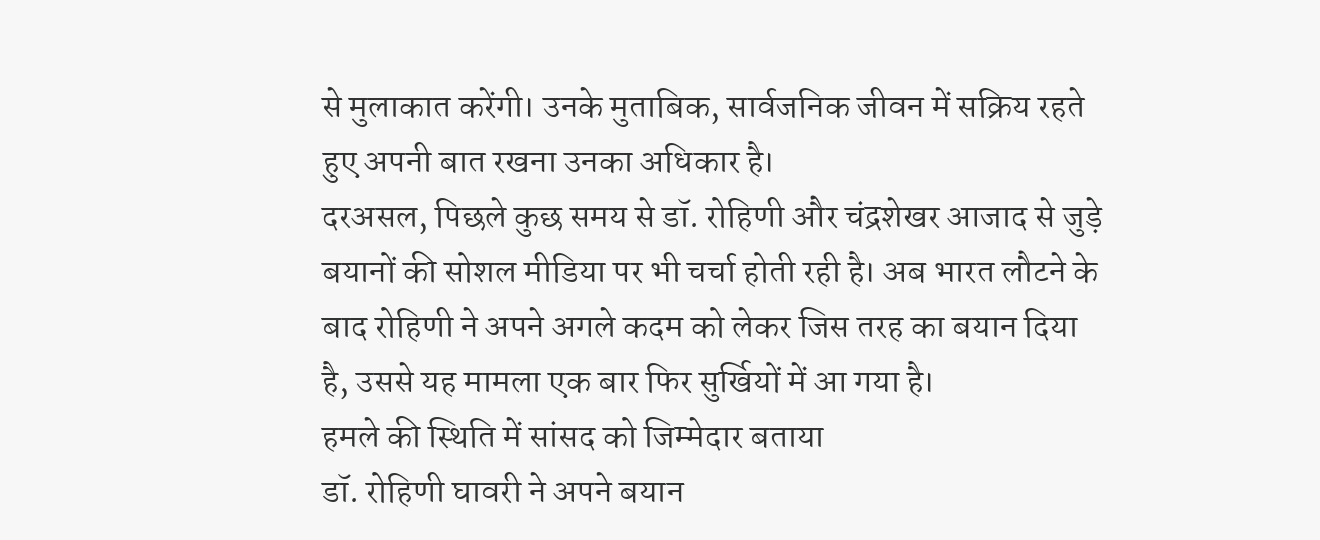से मुलाकात करेंगी। उनके मुताबिक, सार्वजनिक जीवन में सक्रिय रहते हुए अपनी बात रखना उनका अधिकार है।
दरअसल, पिछले कुछ समय से डॉ. रोहिणी और चंद्रशेखर आजाद से जुड़े बयानों की सोशल मीडिया पर भी चर्चा होती रही है। अब भारत लौटने के बाद रोहिणी ने अपने अगले कदम को लेकर जिस तरह का बयान दिया है, उससे यह मामला एक बार फिर सुर्खियों में आ गया है।
हमले की स्थिति में सांसद को जिम्मेदार बताया
डॉ. रोहिणी घावरी ने अपने बयान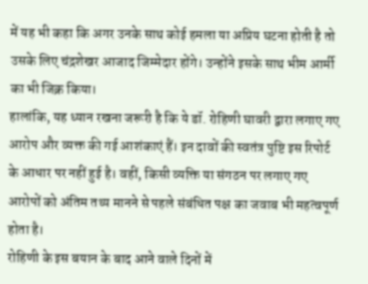में यह भी कहा कि अगर उनके साथ कोई हमला या अप्रिय घटना होती है तो उसके लिए चंद्रशेखर आजाद जिम्मेदार होंगे। उन्होंने इसके साथ भीम आर्मी का भी जिक्र किया।
हालांकि, यह ध्यान रखना जरूरी है कि ये डॉ. रोहिणी घावरी द्वारा लगाए गए आरोप और व्यक्त की गई आशंकाएं हैं। इन दावों की स्वतंत्र पुष्टि इस रिपोर्ट के आधार पर नहीं हुई है। वहीं, किसी व्यक्ति या संगठन पर लगाए गए आरोपों को अंतिम तथ्य मानने से पहले संबंधित पक्ष का जवाब भी महत्वपूर्ण होता है।
रोहिणी के इस बयान के बाद आने वाले दिनों में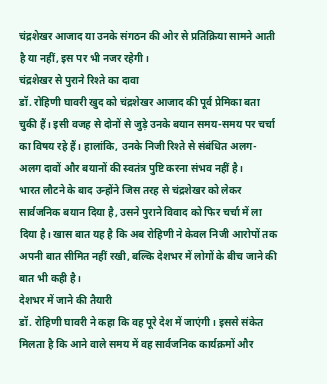चंद्रशेखर आजाद या उनके संगठन की ओर से प्रतिक्रिया सामने आती है या नहीं, इस पर भी नजर रहेगी।
चंद्रशेखर से पुराने रिश्ते का दावा
डॉ. रोहिणी घावरी खुद को चंद्रशेखर आजाद की पूर्व प्रेमिका बता चुकी हैं। इसी वजह से दोनों से जुड़े उनके बयान समय-समय पर चर्चा का विषय रहे हैं। हालांकि, उनके निजी रिश्ते से संबंधित अलग-अलग दावों और बयानों की स्वतंत्र पुष्टि करना संभव नहीं है।
भारत लौटने के बाद उन्होंने जिस तरह से चंद्रशेखर को लेकर सार्वजनिक बयान दिया है, उसने पुराने विवाद को फिर चर्चा में ला दिया है। खास बात यह है कि अब रोहिणी ने केवल निजी आरोपों तक अपनी बात सीमित नहीं रखी, बल्कि देशभर में लोगों के बीच जाने की बात भी कही है।
देशभर में जाने की तैयारी
डॉ. रोहिणी घावरी ने कहा कि वह पूरे देश में जाएंगी। इससे संकेत मिलता है कि आने वाले समय में वह सार्वजनिक कार्यक्रमों और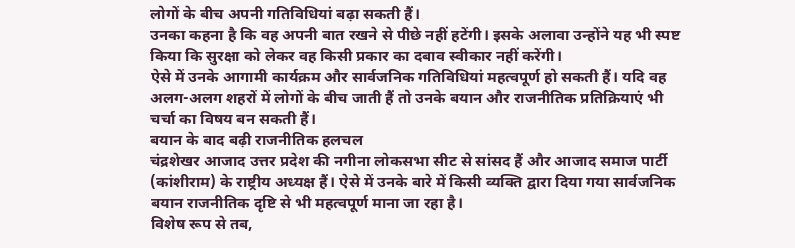लोगों के बीच अपनी गतिविधियां बढ़ा सकती हैं।
उनका कहना है कि वह अपनी बात रखने से पीछे नहीं हटेंगी। इसके अलावा उन्होंने यह भी स्पष्ट किया कि सुरक्षा को लेकर वह किसी प्रकार का दबाव स्वीकार नहीं करेंगी।
ऐसे में उनके आगामी कार्यक्रम और सार्वजनिक गतिविधियां महत्वपूर्ण हो सकती हैं। यदि वह अलग-अलग शहरों में लोगों के बीच जाती हैं तो उनके बयान और राजनीतिक प्रतिक्रियाएं भी चर्चा का विषय बन सकती हैं।
बयान के बाद बढ़ी राजनीतिक हलचल
चंद्रशेखर आजाद उत्तर प्रदेश की नगीना लोकसभा सीट से सांसद हैं और आजाद समाज पार्टी (कांशीराम) के राष्ट्रीय अध्यक्ष हैं। ऐसे में उनके बारे में किसी व्यक्ति द्वारा दिया गया सार्वजनिक बयान राजनीतिक दृष्टि से भी महत्वपूर्ण माना जा रहा है।
विशेष रूप से तब,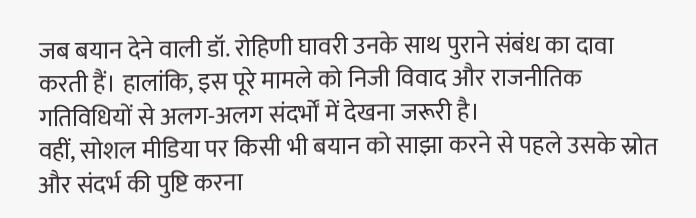जब बयान देने वाली डॉ. रोहिणी घावरी उनके साथ पुराने संबंध का दावा करती हैं। हालांकि, इस पूरे मामले को निजी विवाद और राजनीतिक गतिविधियों से अलग-अलग संदर्भों में देखना जरूरी है।
वहीं, सोशल मीडिया पर किसी भी बयान को साझा करने से पहले उसके स्रोत और संदर्भ की पुष्टि करना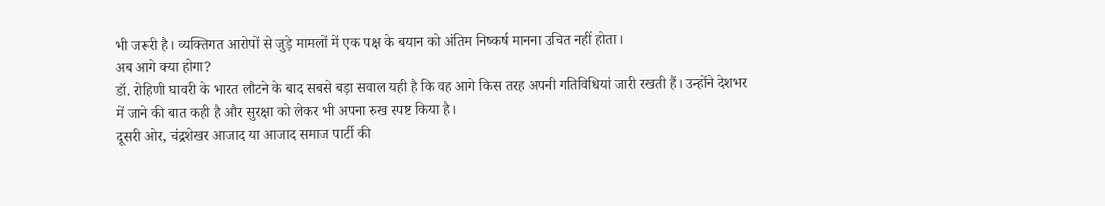भी जरूरी है। व्यक्तिगत आरोपों से जुड़े मामलों में एक पक्ष के बयान को अंतिम निष्कर्ष मानना उचित नहीं होता।
अब आगे क्या होगा?
डॉ. रोहिणी घावरी के भारत लौटने के बाद सबसे बड़ा सवाल यही है कि वह आगे किस तरह अपनी गतिविधियां जारी रखती हैं। उन्होंने देशभर में जाने की बात कही है और सुरक्षा को लेकर भी अपना रुख स्पष्ट किया है।
दूसरी ओर, चंद्रशेखर आजाद या आजाद समाज पार्टी की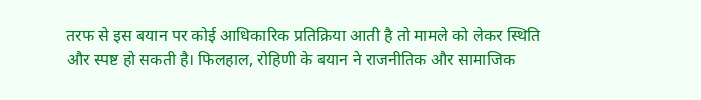तरफ से इस बयान पर कोई आधिकारिक प्रतिक्रिया आती है तो मामले को लेकर स्थिति और स्पष्ट हो सकती है। फिलहाल, रोहिणी के बयान ने राजनीतिक और सामाजिक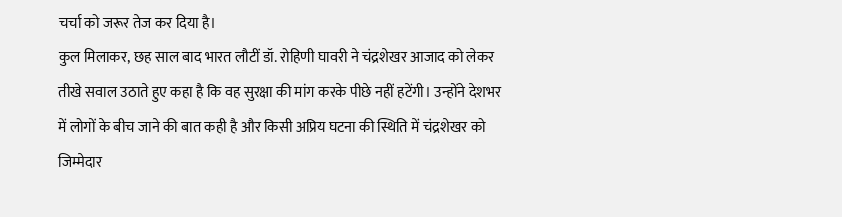चर्चा को जरूर तेज कर दिया है।
कुल मिलाकर, छह साल बाद भारत लौटीं डॉ. रोहिणी घावरी ने चंद्रशेखर आजाद को लेकर तीखे सवाल उठाते हुए कहा है कि वह सुरक्षा की मांग करके पीछे नहीं हटेंगी। उन्होंने देशभर में लोगों के बीच जाने की बात कही है और किसी अप्रिय घटना की स्थिति में चंद्रशेखर को जिम्मेदार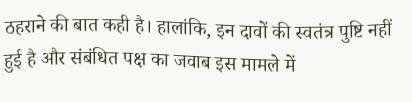ठहराने की बात कही है। हालांकि, इन दावों की स्वतंत्र पुष्टि नहीं हुई है और संबंधित पक्ष का जवाब इस मामले में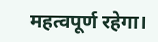महत्वपूर्ण रहेगा।